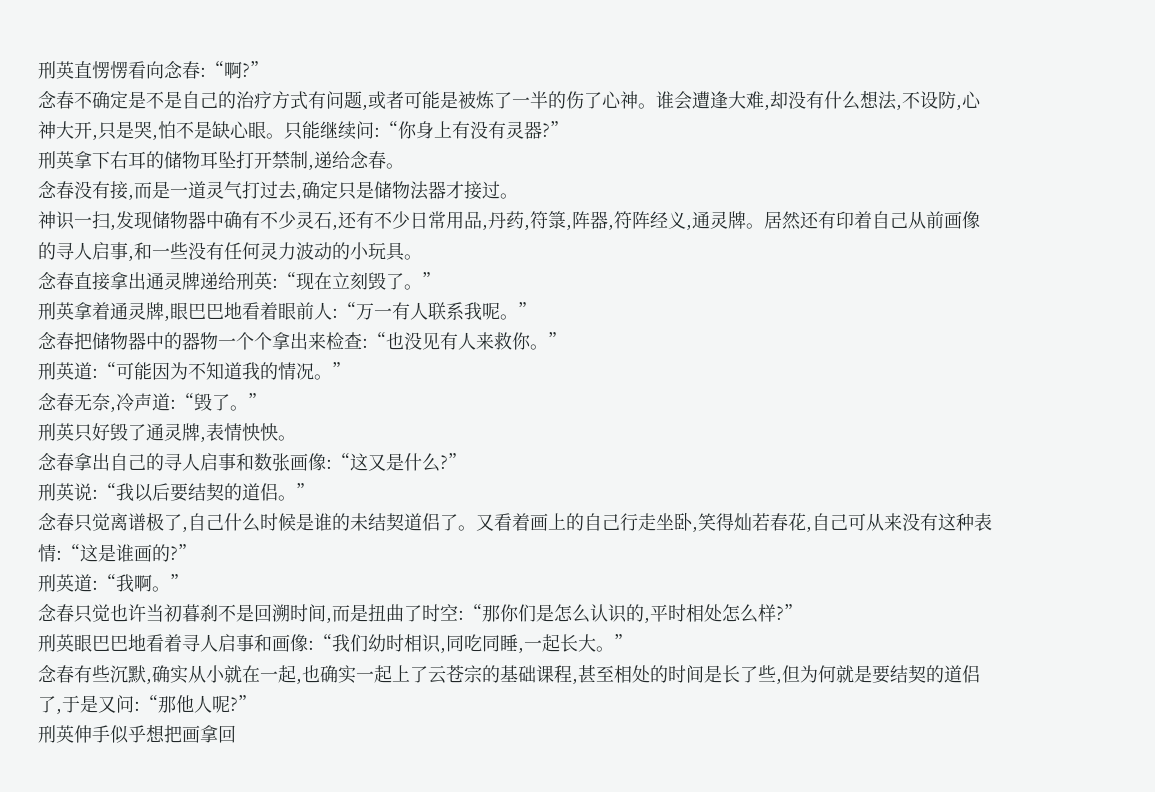刑英直愣愣看向念春:“啊?”
念春不确定是不是自己的治疗方式有问题,或者可能是被炼了一半的伤了心神。谁会遭逢大难,却没有什么想法,不设防,心神大开,只是哭,怕不是缺心眼。只能继续问:“你身上有没有灵器?”
刑英拿下右耳的储物耳坠打开禁制,递给念春。
念春没有接,而是一道灵气打过去,确定只是储物法器才接过。
神识一扫,发现储物器中确有不少灵石,还有不少日常用品,丹药,符箓,阵器,符阵经义,通灵牌。居然还有印着自己从前画像的寻人启事,和一些没有任何灵力波动的小玩具。
念春直接拿出通灵牌递给刑英:“现在立刻毁了。”
刑英拿着通灵牌,眼巴巴地看着眼前人:“万一有人联系我呢。”
念春把储物器中的器物一个个拿出来检查:“也没见有人来救你。”
刑英道:“可能因为不知道我的情况。”
念春无奈,冷声道:“毁了。”
刑英只好毁了通灵牌,表情怏怏。
念春拿出自己的寻人启事和数张画像:“这又是什么?”
刑英说:“我以后要结契的道侣。”
念春只觉离谱极了,自己什么时候是谁的未结契道侣了。又看着画上的自己行走坐卧,笑得灿若春花,自己可从来没有这种表情:“这是谁画的?”
刑英道:“我啊。”
念春只觉也许当初暮刹不是回溯时间,而是扭曲了时空:“那你们是怎么认识的,平时相处怎么样?”
刑英眼巴巴地看着寻人启事和画像:“我们幼时相识,同吃同睡,一起长大。”
念春有些沉默,确实从小就在一起,也确实一起上了云苍宗的基础课程,甚至相处的时间是长了些,但为何就是要结契的道侣了,于是又问:“那他人呢?”
刑英伸手似乎想把画拿回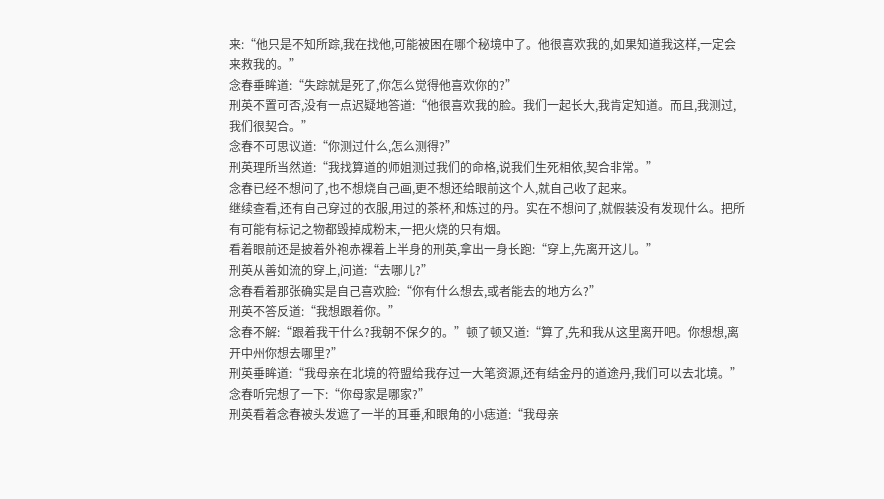来:“他只是不知所踪,我在找他,可能被困在哪个秘境中了。他很喜欢我的,如果知道我这样,一定会来救我的。”
念春垂眸道:“失踪就是死了,你怎么觉得他喜欢你的?”
刑英不置可否,没有一点迟疑地答道:“他很喜欢我的脸。我们一起长大,我肯定知道。而且,我测过,我们很契合。”
念春不可思议道:“你测过什么,怎么测得?”
刑英理所当然道:“我找算道的师姐测过我们的命格,说我们生死相依,契合非常。”
念春已经不想问了,也不想烧自己画,更不想还给眼前这个人,就自己收了起来。
继续查看,还有自己穿过的衣服,用过的茶杯,和炼过的丹。实在不想问了,就假装没有发现什么。把所有可能有标记之物都毁掉成粉末,一把火烧的只有烟。
看着眼前还是披着外袍赤裸着上半身的刑英,拿出一身长跑:“穿上,先离开这儿。”
刑英从善如流的穿上,问道:“去哪儿?”
念春看着那张确实是自己喜欢脸:“你有什么想去,或者能去的地方么?”
刑英不答反道:“我想跟着你。”
念春不解:“跟着我干什么?我朝不保夕的。”顿了顿又道:“算了,先和我从这里离开吧。你想想,离开中州你想去哪里?”
刑英垂眸道:“我母亲在北境的符盟给我存过一大笔资源,还有结金丹的道途丹,我们可以去北境。”
念春听完想了一下:“你母家是哪家?”
刑英看着念春被头发遮了一半的耳垂,和眼角的小痣道:“我母亲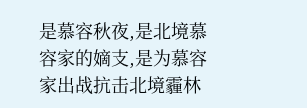是慕容秋夜,是北境慕容家的嫡支,是为慕容家出战抗击北境霾林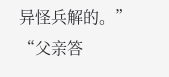异怪兵解的。”
“父亲答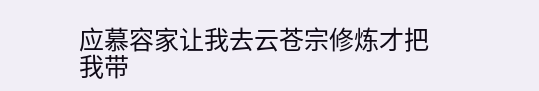应慕容家让我去云苍宗修炼才把我带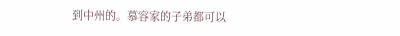到中州的。慕容家的子弟都可以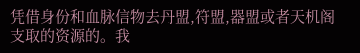凭借身份和血脉信物去丹盟,符盟,器盟或者天机阁支取的资源的。我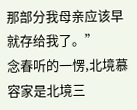那部分我母亲应该早就存给我了。”
念春听的一愣,北境慕容家是北境三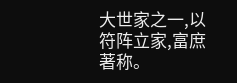大世家之一,以符阵立家,富庶著称。